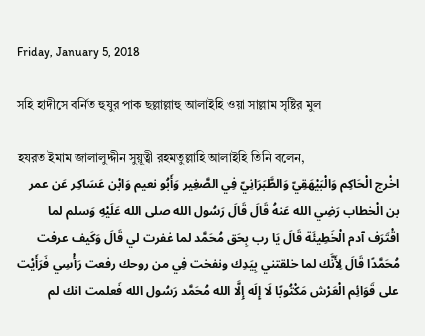Friday, January 5, 2018

সহি হাদীসে বর্নিত হুযুর পাক ছল্লাল্লাহু আলাইহি ওয়া সাল্লাম সৃষ্টির মুল

হযরত ইমাম জালালুদ্দীন সুয়ূত্বী রহমতুল্লাহি আলাইহি তিনি বলেন,
اخْرج الْحَاكِم وَالْبَيْهَقِيّ وَالطَّبَرَانِيّ فِي الصَّغِير وَأَبُو نعيم وَابْن عَسَاكِر عَن عمر بن الْخطاب رَضِي الله عَنهُ قَالَ قَالَ رَسُول الله صلى الله عَلَيْهِ وَسلم لما اقْتَرَف آدم الْخَطِيئَة قَالَ يَا رب بِحَق مُحَمَّد لما غفرت لي قَالَ وَكَيف عرفت مُحَمَّدًا قَالَ لِأَنَّك لما خلقتني بِيَدِك ونفخت فِي من روحك رفعت رَأْسِي فَرَأَيْت على قَوَائِم الْعَرْش مَكْتُوبًا لَا إِلَه إِلَّا الله مُحَمَّد رَسُول الله فَعلمت انك لم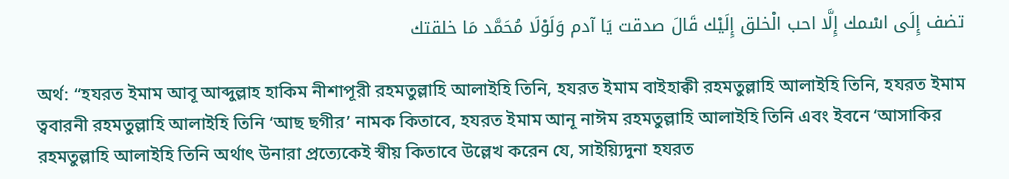تضف إِلَى اسْمك إِلَّا احب الْخلق إِلَيْك قَالَ صدقت يَا آدم وَلَوْلَا مُحَمَّد مَا خلقتك

অর্থ: “হযরত ইমাম আবূ আব্দুল্লাহ হাকিম নীশাপূরী রহমতুল্লাহি আলাইহি তিনি, হযরত ইমাম বাইহাক্বী রহমতুল্লাহি আলাইহি তিনি, হযরত ইমাম ত্ববারনী রহমতুল্লাহি আলাইহি তিনি ‘আছ ছগীর’ নামক কিতাবে, হযরত ইমাম আনূ নাঈম রহমতুল্লাহি আলাইহি তিনি এবং ইবনে ‘আসাকির রহমতুল্লাহি আলাইহি তিনি অর্থাৎ উনারা প্রত্যেকেই স্বীয় কিতাবে উল্লেখ করেন যে, সাইয়্যিদুনা হযরত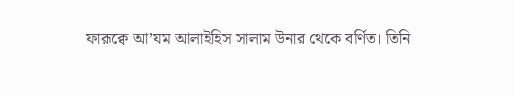ফারূক্বে আ’যম আলাইহিস সালাম উনার থেকে বর্ণিত। তিনি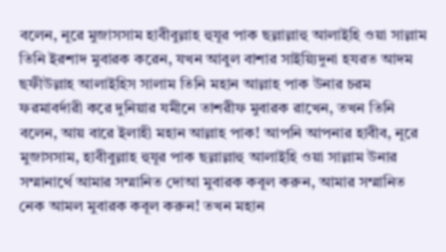বলেন, নূরে মুজাসসাম হাবীবুল্লাহ হুযূর পাক ছল্লাল্লাহু আলাইহি ওয়া সাল্লাম তিনি ইরশাদ মুবারক করেন, যখন আবুল বাশার সাইয়্যিদুনা হযরত আদম ছফীউল্লাহ আলাইহিস সালাম তিনি মহান আল্লাহ পাক উনার চরম ফরমাবর্দারী করে দুনিয়ার যমীনে তাশরীফ মুবারক রাখেন, তখন তিনি বলেন, আয় বারে ইলাহী মহান আল্লাহ পাক! আপনি আপনার হাবীব, নূরে মুজাসসাম, হাবীবুল্লাহ হুযূর পাক ছল্লাল্লাহু আলাইহি ওয়া সাল্লাম উনার সম্মানার্থে আমার সম্মানিত দোআ মুবারক কবূল করুন, আমার সম্মানিত নেক আমল মুবারক কবূল করুন! তখন মহান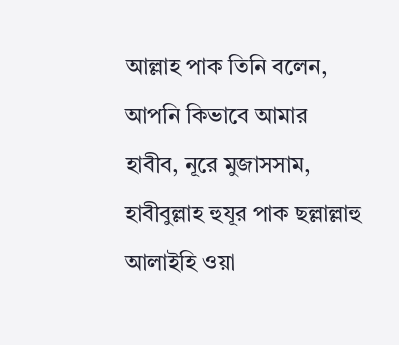আল্লাহ পাক তিনি বলেন, আপনি কিভাবে আমার হাবীব, নূরে মুজাসসাম, হাবীবুল্লাহ হুযূর পাক ছল্লাল্লাহু আলাইহি ওয়া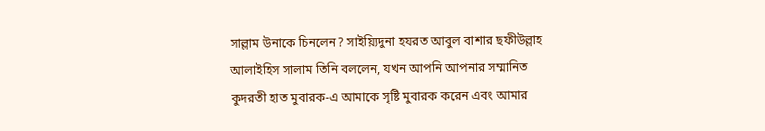সাল্লাম উনাকে চিনলেন? সাইয়্যিদুনা হযরত আবুল বাশার ছফীউল্লাহ আলাইহিস সালাম তিনি বললেন, যখন আপনি আপনার সম্মানিত কুদরতী হাত মুবারক-এ আমাকে সৃষ্টি মুবারক করেন এবং আমার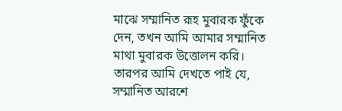মাঝে সম্মানিত রূহ মুবারক ফুঁকে দেন, তখন আমি আমার সম্মানিত মাথা মুবারক উত্তোলন করি। তারপর আমি দেখতে পাই যে, সম্মানিত আরশে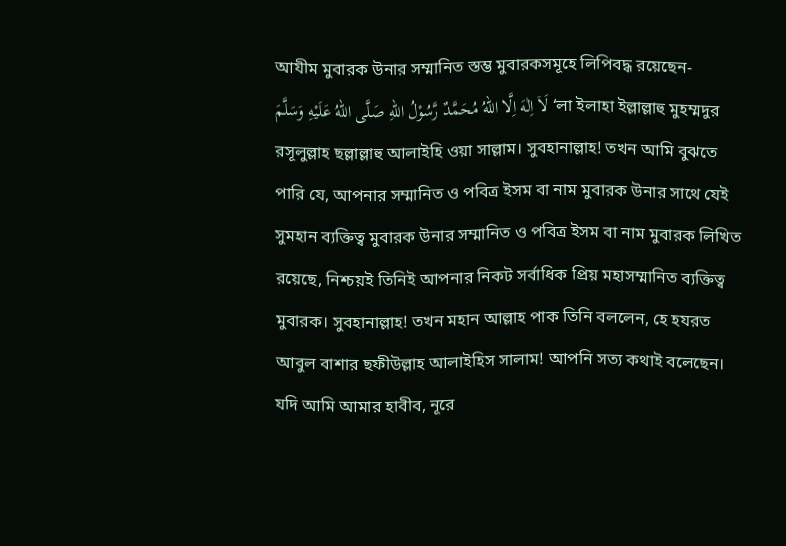আযীম মুবারক উনার সম্মানিত স্তম্ভ মুবারকসমূহে লিপিবদ্ধ রয়েছেন-
لَاۤ اِلٰهَ اِلَّا اللهُ مُحَمَّدٌ رَّسُوْلُ اللهِ صَلَّى اللهُ عَلَيْهِ وَسَلَّمَ ‘লা ইলাহা ইল্লাল্লাহু মুহম্মদুর রসূলুল্লাহ ছল্লাল্লাহু আলাইহি ওয়া সাল্লাম। সুবহানাল্লাহ! তখন আমি বুঝতে পারি যে, আপনার সম্মানিত ও পবিত্র ইসম বা নাম মুবারক উনার সাথে যেই সুমহান ব্যক্তিত্ব মুবারক উনার সম্মানিত ও পবিত্র ইসম বা নাম মুবারক লিখিত রয়েছে, নিশ্চয়ই তিনিই আপনার নিকট সর্বাধিক প্রিয় মহাসম্মানিত ব্যক্তিত্ব মুবারক। সুবহানাল্লাহ! তখন মহান আল্লাহ পাক তিনি বললেন, হে হযরত আবুল বাশার ছফীউল্লাহ আলাইহিস সালাম! আপনি সত্য কথাই বলেছেন। যদি আমি আমার হাবীব, নূরে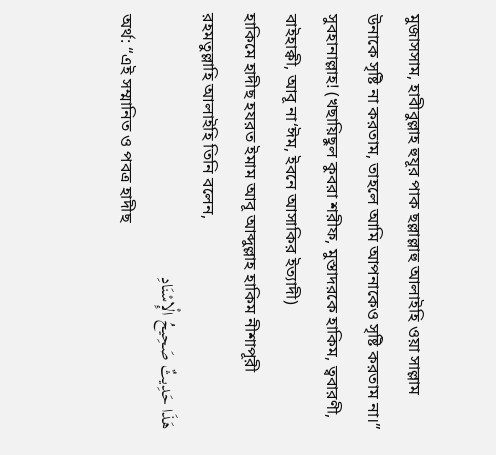মুজাসসাম, হাবীবুল্লাহ হুযূর পাক ছল্লাল্লাহু আলাইহি ওয়া সাল্লাম উনাকে সৃষ্টি না করতাম, তাহলে আমি আপনাকেও সৃষ্টি করতাম না।” সুবহানাল্লাহ! (খছায়িছুল কুবরা শরীফ, মুস্তাদরকে হাকিম, ত্ববারণী, বাইহাক্বী, আবূ না‘ঈম, ইবনে আসাকির ইত্যাদী)
হাকিমে হাদীছ হযরত ইমাম আবূ আব্দুল্লাহ হাকিম নীশাপূরী রহমতুল্লাহি আলাইহি তিনি বলেন,
هَذَا حَدِيثٌ صَحِيحُ الْإِسْنَادِ
অর্থ: “এই সম্মানিত ও পবত্র হাদীছ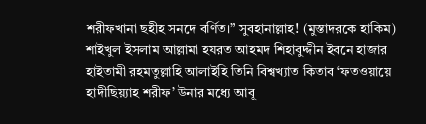শরীফখানা ছহীহ সনদে বর্ণিত।” সুবহানাল্লাহ! (মুস্তাদরকে হাকিম)
শাইখুল ইসলাম আল্লামা হযরত আহমদ শিহাবুদ্দীন ইবনে হাজার হাইতামী রহমতুল্লাহি আলাইহি তিনি বিশ্বখ্যাত কিতাব ‘ফতওয়ায়ে হাদীছিয়্যাহ শরীফ’ উনার মধ্যে আবূ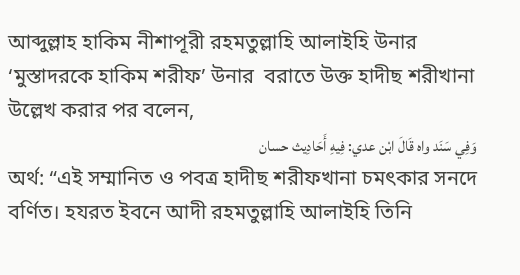আব্দুল্লাহ হাকিম নীশাপূরী রহমতুল্লাহি আলাইহি উনার ‘মুস্তাদরকে হাকিম শরীফ’ উনার  বরাতে উক্ত হাদীছ শরীখানা উল্লেখ করার পর বলেন,
وَفِي سَنَد واه قَالَ ابْن عدي: فِيهِ أَحَادِيث حسان
অর্থ: “এই সম্মানিত ও পবত্র হাদীছ শরীফখানা চমৎকার সনদে বর্ণিত। হযরত ইবনে আদী রহমতুল্লাহি আলাইহি তিনি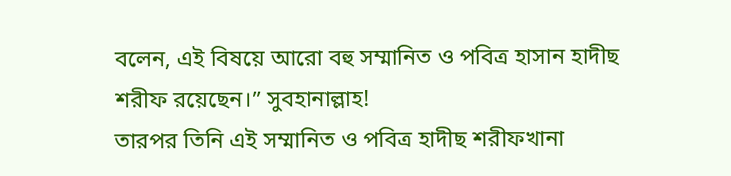বলেন, এই বিষয়ে আরো বহু সম্মানিত ও পবিত্র হাসান হাদীছ শরীফ রয়েছেন।” সুবহানাল্লাহ!
তারপর তিনি এই সম্মানিত ও পবিত্র হাদীছ শরীফখানা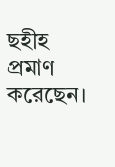ছহীহ প্রমাণ করেছেন।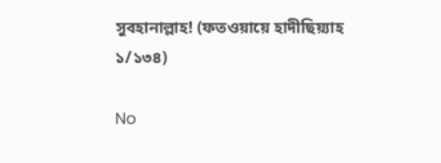সুবহানাল্লাহ! (ফতওয়ায়ে হাদীছিয়্যাহ ১/১৩৪)

No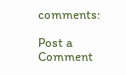comments:

Post a Comment